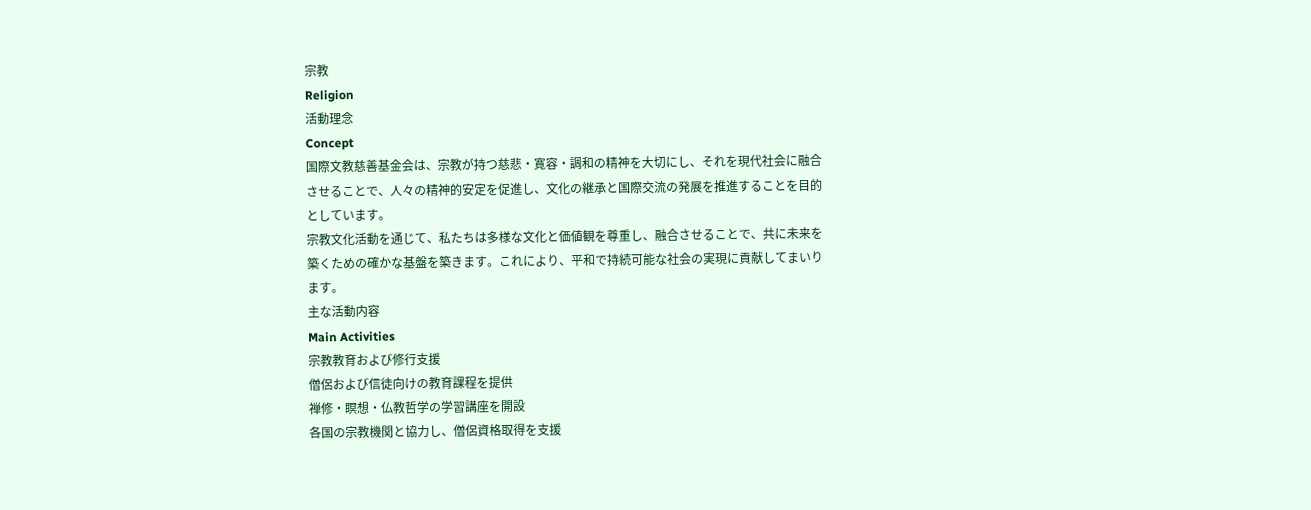宗教
Religion
活動理念
Concept
国際文教慈善基金会は、宗教が持つ慈悲・寛容・調和の精神を大切にし、それを現代社会に融合させることで、人々の精神的安定を促進し、文化の継承と国際交流の発展を推進することを目的としています。
宗教文化活動を通じて、私たちは多様な文化と価値観を尊重し、融合させることで、共に未来を築くための確かな基盤を築きます。これにより、平和で持続可能な社会の実現に貢献してまいります。
主な活動内容
Main Activities
宗教教育および修行支援
僧侶および信徒向けの教育課程を提供
禅修・瞑想・仏教哲学の学習講座を開設
各国の宗教機関と協力し、僧侶資格取得を支援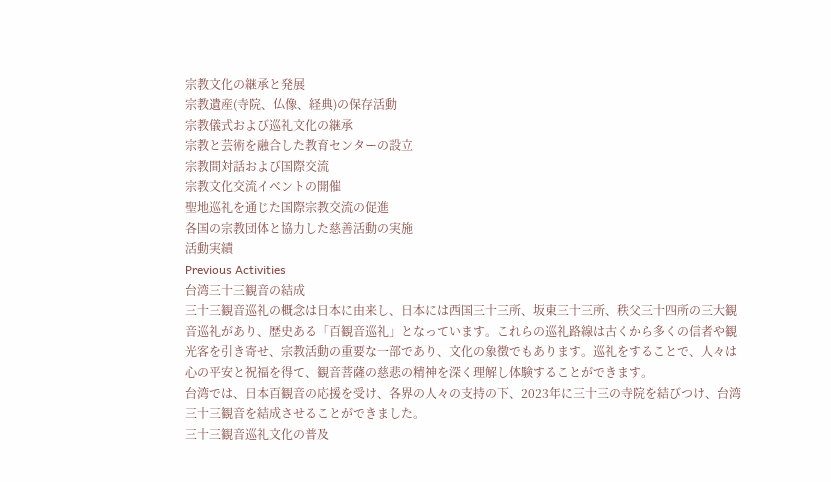宗教文化の継承と発展
宗教遺産(寺院、仏像、経典)の保存活動
宗教儀式および巡礼文化の継承
宗教と芸術を融合した教育センターの設立
宗教間対話および国際交流
宗教文化交流イベントの開催
聖地巡礼を通じた国際宗教交流の促進
各国の宗教団体と協力した慈善活動の実施
活動実績
Previous Activities
台湾三十三観音の結成
三十三観音巡礼の概念は日本に由来し、日本には西国三十三所、坂東三十三所、秩父三十四所の三大観音巡礼があり、歴史ある「百観音巡礼」となっています。これらの巡礼路線は古くから多くの信者や観光客を引き寄せ、宗教活動の重要な一部であり、文化の象徴でもあります。巡礼をすることで、人々は心の平安と祝福を得て、観音菩薩の慈悲の精神を深く理解し体験することができます。
台湾では、日本百観音の応援を受け、各界の人々の支持の下、2023年に三十三の寺院を結びつけ、台湾三十三観音を結成させることができました。
三十三観音巡礼文化の普及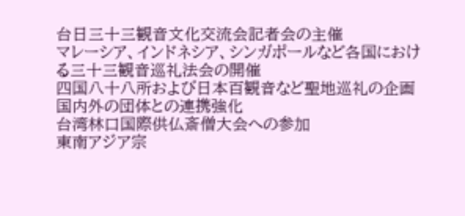台日三十三観音文化交流会記者会の主催
マレーシア、インドネシア、シンガポールなど各国における三十三観音巡礼法会の開催
四国八十八所および日本百観音など聖地巡礼の企画
国内外の団体との連携強化
台湾林口国際供仏斎僧大会への参加
東南アジア宗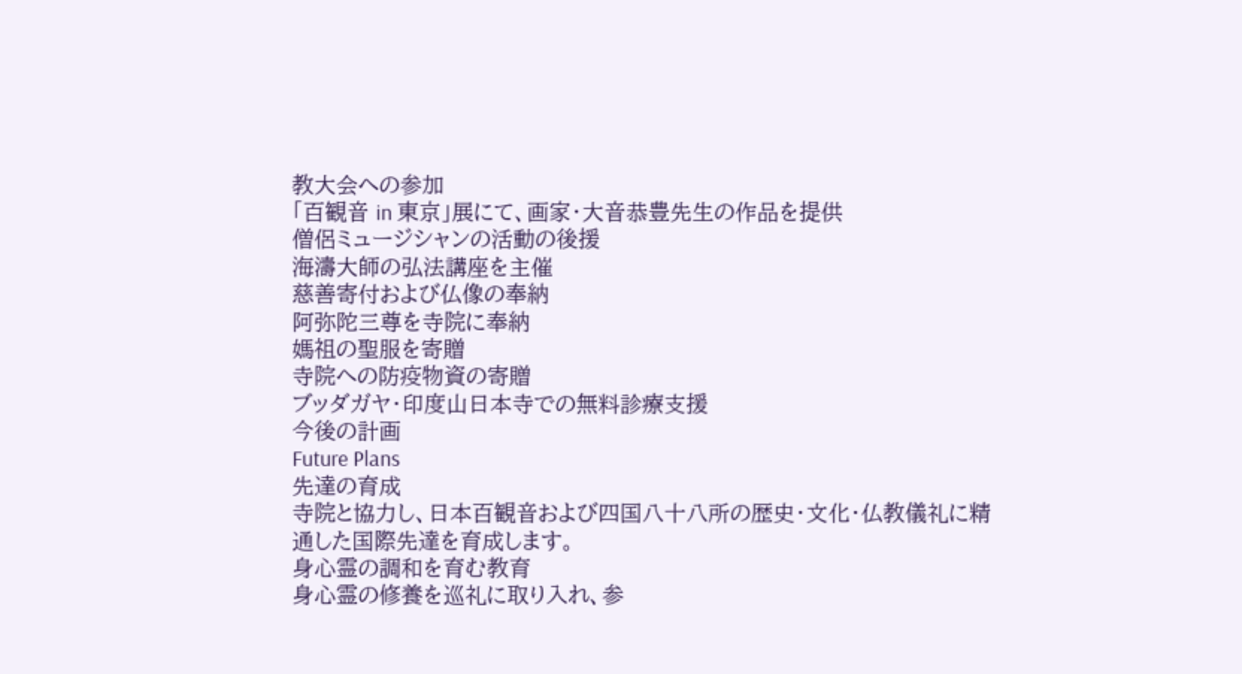教大会への参加
「百観音 in 東京」展にて、画家・大音恭豊先生の作品を提供
僧侶ミュージシャンの活動の後援
海濤大師の弘法講座を主催
慈善寄付および仏像の奉納
阿弥陀三尊を寺院に奉納
媽祖の聖服を寄贈
寺院への防疫物資の寄贈
ブッダガヤ・印度山日本寺での無料診療支援
今後の計画
Future Plans
先達の育成
寺院と協力し、日本百観音および四国八十八所の歴史・文化・仏教儀礼に精通した国際先達を育成します。
身心霊の調和を育む教育
身心霊の修養を巡礼に取り入れ、参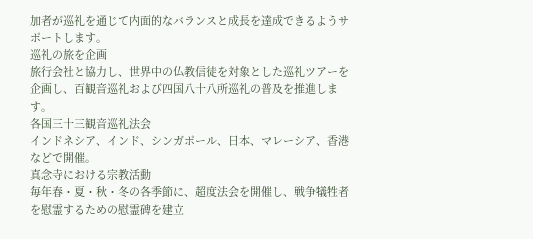加者が巡礼を通じて内面的なバランスと成長を達成できるようサポートします。
巡礼の旅を企画
旅行会社と協力し、世界中の仏教信徒を対象とした巡礼ツアーを企画し、百観音巡礼および四国八十八所巡礼の普及を推進します。
各国三十三観音巡礼法会
インドネシア、インド、シンガポール、日本、マレーシア、香港などで開催。
真念寺における宗教活動
毎年春・夏・秋・冬の各季節に、超度法会を開催し、戦争犠牲者を慰霊するための慰霊碑を建立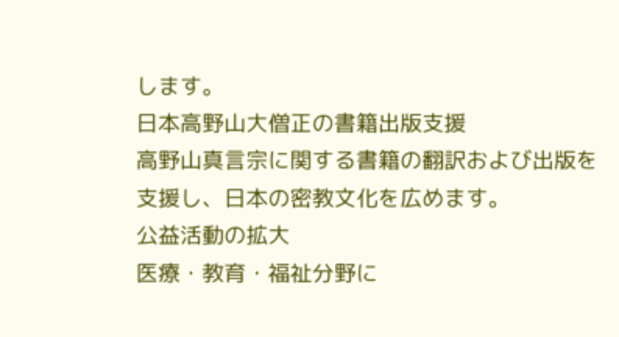します。
日本高野山大僧正の書籍出版支援
高野山真言宗に関する書籍の翻訳および出版を支援し、日本の密教文化を広めます。
公益活動の拡大
医療・教育・福祉分野に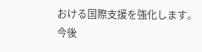おける国際支援を強化します。
今後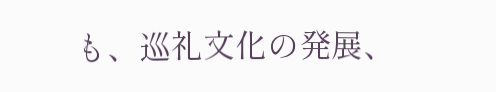も、巡礼文化の発展、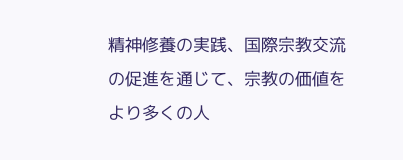精神修養の実践、国際宗教交流の促進を通じて、宗教の価値をより多くの人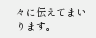々に伝えてまいります。